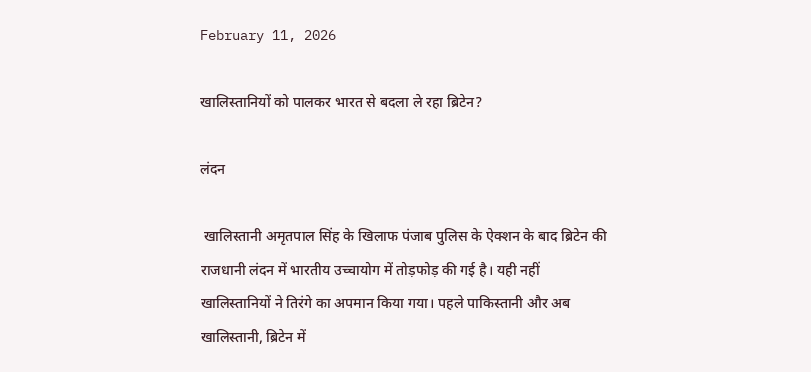February 11, 2026

खालिस्‍तानियों को पालकर भारत से बदला ले रहा ब्रिटेन?

लंदन

 खालिस्‍तानी अमृतपाल सिंह के खिलाफ पंजाब पुलिस के ऐक्‍शन के बाद ब्रिटेन की राजधानी लंदन में भारतीय उच्‍चायोग में तोड़फोड़ की गई है। यही नहीं खालिस्‍तानियों ने तिरंगे का अपमान किया गया। पहले पाकिस्‍तानी और अब खालिस्‍तानी, ब्रिटेन में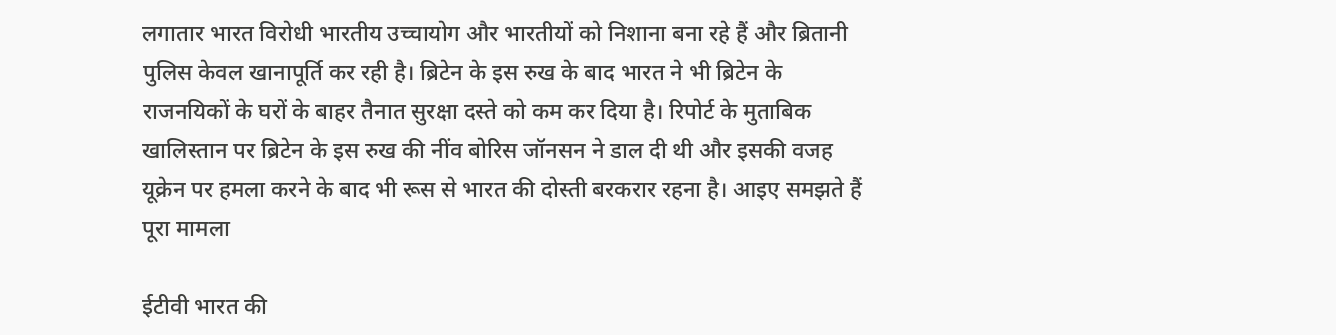लगातार भारत विरोधी भारतीय उच्‍चायोग और भारतीयों को निशाना बना रहे हैं और ब्रितानी पुलिस केवल खानापूर्ति कर रही है। ब्रिटेन के इस रुख के बाद भारत ने भी ब्रिटेन के राजनयिकों के घरों के बाहर तैनात सुरक्षा दस्‍ते को कम कर दिया है। रिपोर्ट के मुताबिक खालिस्‍तान पर ब्रिटेन के इस रुख की नींव बोरिस जॉनसन ने डाल दी थी और इसकी वजह यूक्रेन पर हमला करने के बाद भी रूस से भारत की दोस्‍ती बरकरार रहना है। आइए समझते हैं पूरा मामला

ईटीवी भारत की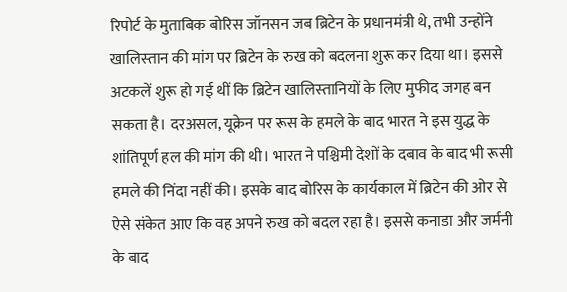रिपोर्ट के मुताबिक बोरिस जॉनसन जब ब्रिटेन के प्रधानमंत्री थे, तभी उन्‍होंने खालिस्‍तान की मांग पर ब्रिटेन के रुख को बदलना शुरू कर दिया था। इससे अटकलें शुरू हो गई थीं कि ब्रिटेन खालिस्‍तानियों के लिए मुफीद जगह बन सकता है। दरअसल, यूक्रेन पर रूस के हमले के बाद भारत ने इस युद्ध के शांतिपूर्ण हल की मांग की थी। भारत ने पश्चिमी देशों के दबाव के बाद भी रूसी हमले की निंदा नहीं की। इसके बाद बोरिस के कार्यकाल में ब्रिटेन की ओर से ऐसे संकेत आए कि वह अपने रुख को बदल रहा है। इससे कनाडा और जर्मनी के बाद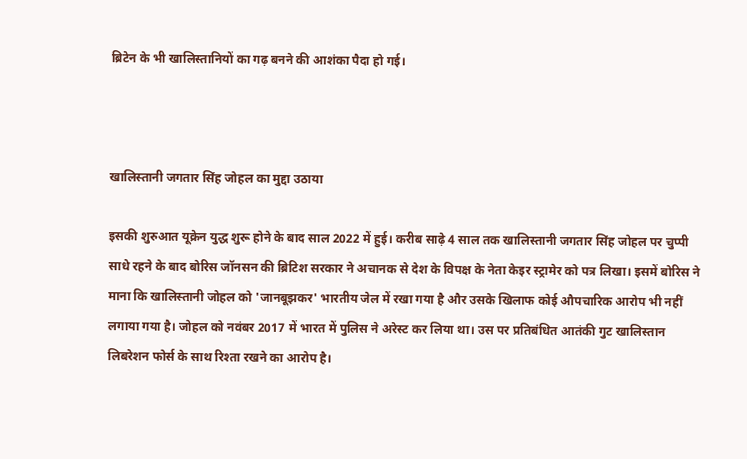ब्रिटेन के भी खालिस्‍तानियों का गढ़ बनने की आशंका पैदा हो गई।



खालिस्‍तानी जगतार सिंह जोहल का मुद्दा उठाया

इसकी शुरुआत यूक्रेन युद्ध शुरू होने के बाद साल 2022 में हुई। करीब साढ़े 4 साल तक खालिस्‍तानी जगतार सिंह जोहल पर चुप्‍पी साधे रहने के बाद बोरिस जॉनसन की ब्रिटिश सरकार ने अचानक से देश के विपक्ष के नेता केइर स्‍ट्रामेर को पत्र लिखा। इसमें बोरिस ने माना कि खालिस्‍तानी जोहल को 'जानबूझकर' भारतीय जेल में रखा गया है और उसके खिलाफ कोई औपचारिक आरोप भी नहीं लगाया गया है। जोहल को नवंबर 2017 में भारत में पुलिस ने अरेस्‍ट कर लिया था। उस पर प्रतिबंधित आतंकी गुट खालिस्‍तान लिबरेशन फोर्स के साथ रिश्‍ता रखने का आरोप है।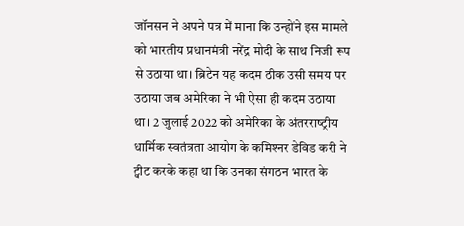जॉनसन ने अपने पत्र में माना कि उन्‍होंने इस मामले को भारतीय प्रधानमंत्री नरेंद्र मोदी के साथ निजी रूप से उठाया था। ब्रिटेन यह कदम ठीक उसी समय पर उठाया जब अमेरिका ने भी ऐसा ही कदम उठाया था। 2 जुलाई 2022 को अमेरिका के अंतरराष्‍ट्रीय धार्मिक स्‍वतंत्रता आयोग के कमिश्‍नर डेविड करी ने ट्वीट करके कहा था कि उनका संगठन भारत के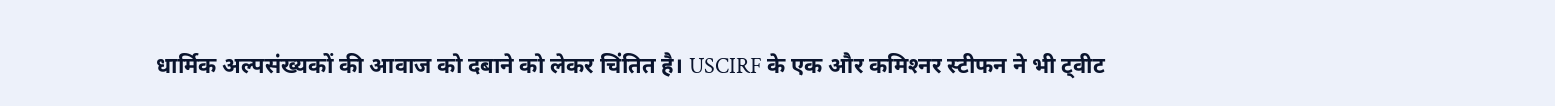धार्मिक अल्‍पसंख्‍यकों की आवाज को दबाने को लेकर चिंतित है। USCIRF के एक और कमिश्‍नर स्‍टीफन ने भी ट्वीट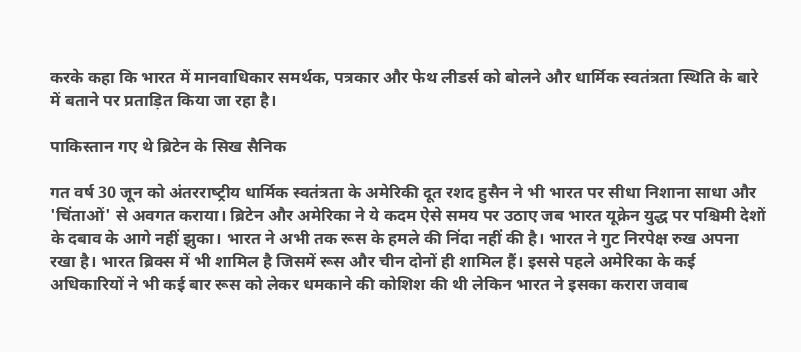करके कहा कि भारत में मानवाधिकार समर्थक, पत्रकार और फेथ लीडर्स को बोलने और धार्मिक स्‍वतंत्रता स्थिति के बारे में बताने पर प्रताड़‍ित किया जा रहा है।

पाकिस्‍तान गए थे ब्रिटेन के स‍िख सैनिक

गत वर्ष 30 जून को अंतरराष्‍ट्रीय धार्मिक स्‍वतंत्रता के अमेरिकी दूत रशद हुसैन ने भी भारत पर सीधा निशाना साधा और 'चिंताओं' से अवगत कराया। ब्रिटेन और अमेरिका ने ये कदम ऐसे समय पर उठाए जब भारत यूक्रेन युद्ध पर पश्चिमी देशों के दबाव के आगे नहीं झुका। भारत ने अभी तक रूस के हमले की निंदा नहीं की है। भारत ने गुट निरपेक्ष रुख अपना रखा है। भारत ब्रिक्‍स में भी शामिल है जिसमें रूस और चीन दोनों ही शामिल हैं। इससे पहले अमेरिका के कई अधिकारियों ने भी कई बार रूस को लेकर धमकाने की कोशिश की थी लेकिन भारत ने इसका करारा जवाब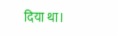दिया था।